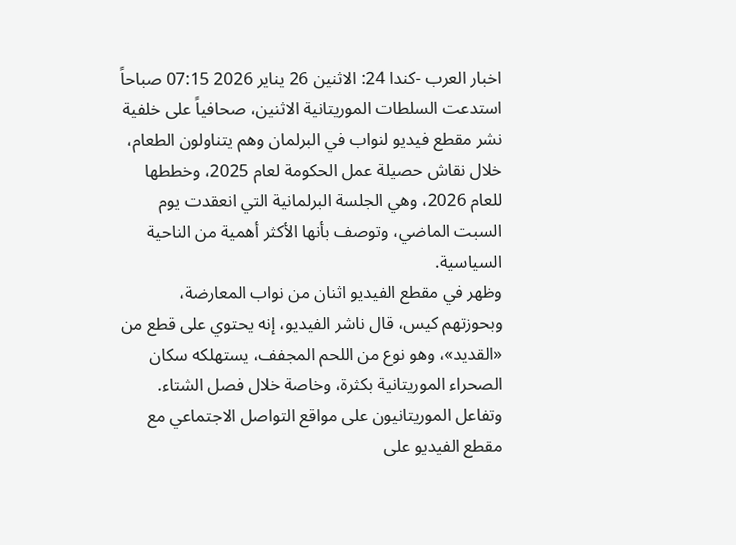اخبار العرب -كندا 24: الاثنين 26 يناير 2026 07:15 صباحاً استدعت السلطات الموريتانية الاثنين، صحافياً على خلفية نشر مقطع فيديو لنواب في البرلمان وهم يتناولون الطعام، خلال نقاش حصيلة عمل الحكومة لعام 2025، وخططها للعام 2026، وهي الجلسة البرلمانية التي انعقدت يوم السبت الماضي، وتوصف بأنها الأكثر أهمية من الناحية السياسية.
وظهر في مقطع الفيديو اثنان من نواب المعارضة، وبحوزتهم كيس، قال ناشر الفيديو، إنه يحتوي على قطع من «القديد»، وهو نوع من اللحم المجفف، يستهلكه سكان الصحراء الموريتانية بكثرة، وخاصة خلال فصل الشتاء.
وتفاعل الموريتانيون على مواقع التواصل الاجتماعي مع مقطع الفيديو على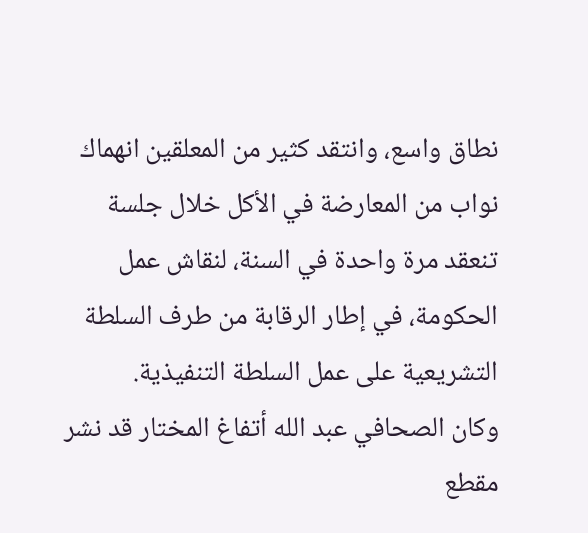نطاق واسع، وانتقد كثير من المعلقين انهماك نواب من المعارضة في الأكل خلال جلسة تنعقد مرة واحدة في السنة، لنقاش عمل الحكومة، في إطار الرقابة من طرف السلطة التشريعية على عمل السلطة التنفيذية.
وكان الصحافي عبد الله أتفاغ المختار قد نشر مقطع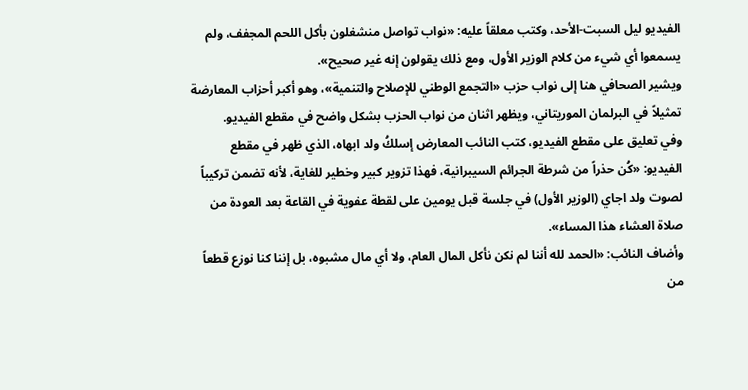الفيديو ليل السبت-الأحد، وكتب معلقاً عليه: «نواب تواصل منشغلون بأكل اللحم المجفف، ولم يسمعوا أي شيء من كلام الوزير الأول، ومع ذلك يقولون إنه غير صحيح».
ويشير الصحافي هنا إلى نواب حزب «التجمع الوطني للإصلاح والتنمية»، وهو أكبر أحزاب المعارضة تمثيلاً في البرلمان الموريتاني، ويظهر اثنان من نواب الحزب بشكل واضح في مقطع الفيديو.
وفي تعليق على مقطع الفيديو، كتب النائب المعارض إسلكُ ولد ابهاه، الذي ظهر في مقطع الفيديو: «كُن حذراً من شرطة الجرائم السيبرانية، فهذا تزوير كبير وخطير للغاية، لأنه تضمن تركيباً لصوت ولد اجاي (الوزير الأول) في جلسة قبل يومين على لقطة عفوية في القاعة بعد العودة من صلاة العشاء هذا المساء».
وأضاف النائب: «الحمد لله أننا لم نكن نأكل المال العام، ولا أي مال مشبوه، بل إننا كنا نوزع قطعاً من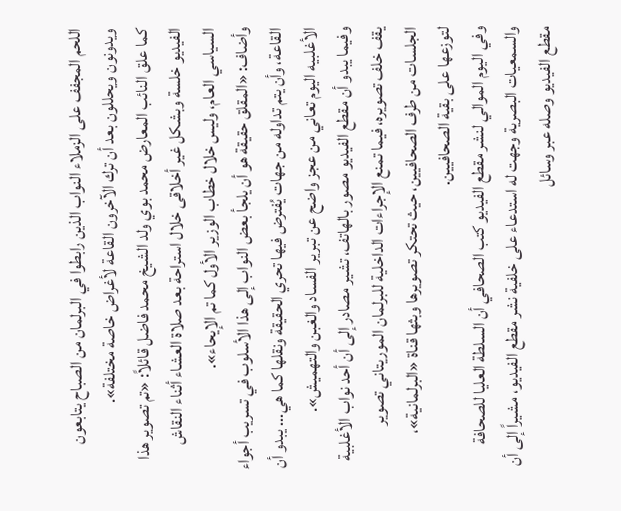اللحم المجفف على الزملاء النواب الذين رابطوا في البرلمان من الصباح يتابعون ويدونون ويحللون بعد أن ترك الآخرون القاعة لأغراض خاصة مختلفة».
كما علق النائب المعارض محمد بوي ولد الشيخ محمد فاضل قائلاً: «تم تصوير هذا الفيديو خلسة وبشكل غير أخلاقى خلال استراحة بعد صلاة العشاء أثناء النقاش السياسي العام، وليس خلال خطاب الوزير الأول كما تم الإيحاء».
وأضاف: «المقلق حقيقة هو أن يلجأ بعض النواب إلى هذا الأسلوب في تسريب أجواء القاعة، وأن يتم تداوله من جهات يُفترض فيها تحري الحقيقة ونقلها كما هي... يبدو أن الأغلبيه اليوم تعاني من عجز واضح عن تبرير الفساد والغبن والتهميش».
وفيما يبدو أن مقطع الفيديو مصور بالهاتف، تشير مصادر إلى أن أحد نواب الأغلبية يقف خلف تصويره، فيما تمنع الإجراءات الداخلية للبرلمان الموريتاني تصوير الجلسات من طرف الصحافيين، حيث تحتكر تصويرها وبثها قناة «البرلمانية»، لتوزعها على بقية الصحافيين.
وفي اليوم الموالي لنشر مقطع الفيديو كتب الصحافي أن السلطة العليا للصحافة والسمعيات البصرية وجهت له استدعاء على خلفية نشر مقطع الفيديو، مشيراً إلى أن مقطع الفيديو وصله عبر وسائل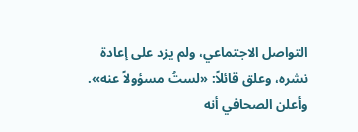التواصل الاجتماعي، ولم يزد على إعادة نشره، وعلق قائلاً: «لستُ مسؤولاً عنه».
وأعلن الصحافي أنه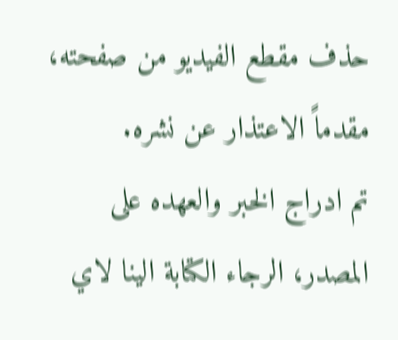حذف مقطع الفيديو من صفحته، مقدماً الاعتذار عن نشره.
تم ادراج الخبر والعهده على المصدر، الرجاء الكتابة الينا لاي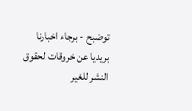توضبح - برجاء اخبارنا بريديا عن خروقات لحقوق النشر للغير